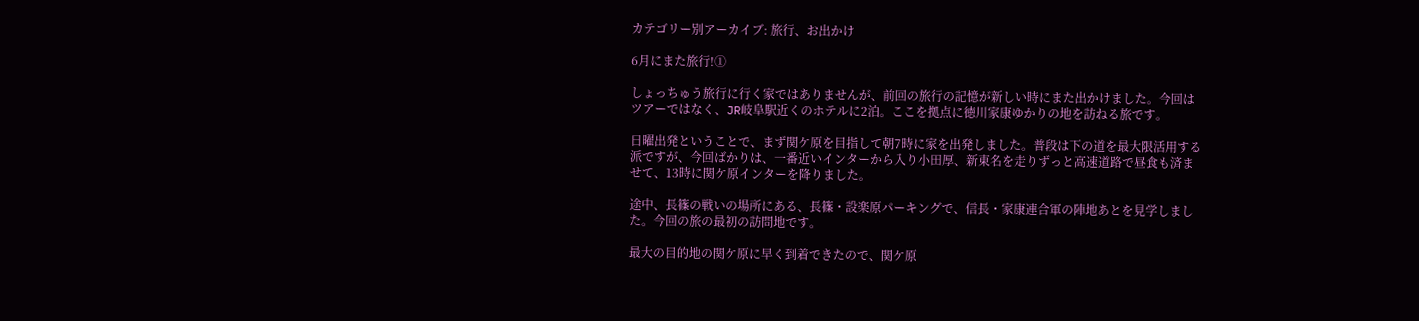カテゴリー別アーカイブ: 旅行、お出かけ

6月にまた旅行!①

しょっちゅう旅行に行く家ではありませんが、前回の旅行の記憶が新しい時にまた出かけました。今回はツアーではなく、JR岐阜駅近くのホテルに2泊。ここを拠点に徳川家康ゆかりの地を訪ねる旅です。

日曜出発ということで、まず関ケ原を目指して朝7時に家を出発しました。普段は下の道を最大限活用する派ですが、今回ばかりは、一番近いインターから入り小田厚、新東名を走りずっと高速道路で昼食も済ませて、13時に関ケ原インターを降りました。

途中、長篠の戦いの場所にある、長篠・設楽原パーキングで、信長・家康連合軍の陣地あとを見学しました。今回の旅の最初の訪問地です。

最大の目的地の関ケ原に早く到着できたので、関ケ原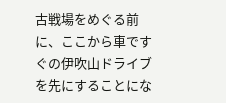古戦場をめぐる前に、ここから車ですぐの伊吹山ドライブを先にすることにな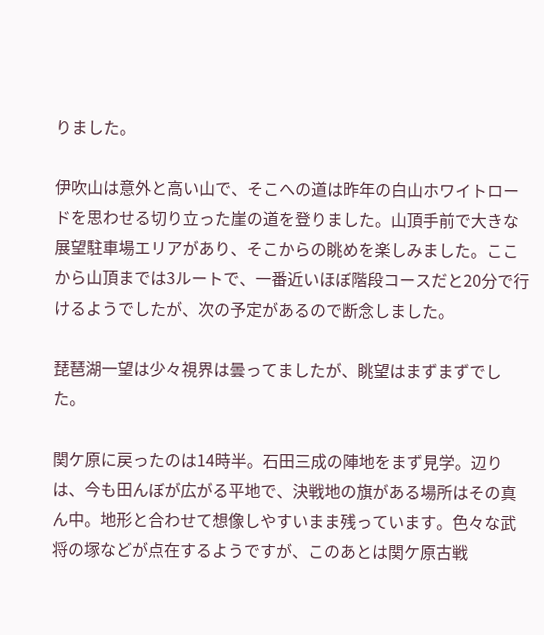りました。

伊吹山は意外と高い山で、そこへの道は昨年の白山ホワイトロードを思わせる切り立った崖の道を登りました。山頂手前で大きな展望駐車場エリアがあり、そこからの眺めを楽しみました。ここから山頂までは3ルートで、一番近いほぼ階段コースだと20分で行けるようでしたが、次の予定があるので断念しました。

琵琶湖一望は少々視界は曇ってましたが、眺望はまずまずでした。

関ケ原に戻ったのは14時半。石田三成の陣地をまず見学。辺りは、今も田んぼが広がる平地で、決戦地の旗がある場所はその真ん中。地形と合わせて想像しやすいまま残っています。色々な武将の塚などが点在するようですが、このあとは関ケ原古戦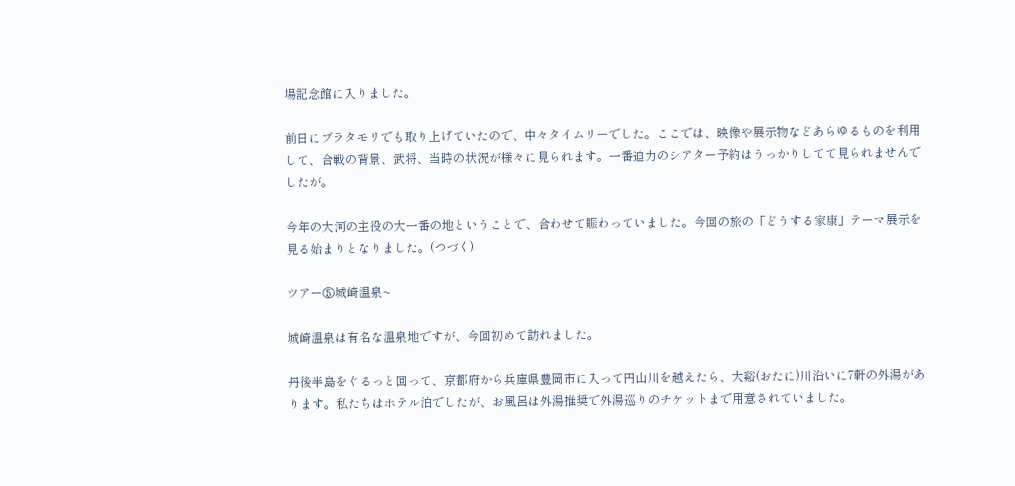場記念館に入りました。

前日にブラタモリでも取り上げていたので、中々タイムリーでした。ここでは、映像や展示物などあらゆるものを利用して、合戦の背景、武将、当時の状況が様々に見られます。一番迫力のシアター予約はうっかりしてて見られませんでしたが。

今年の大河の主役の大一番の地ということで、合わせて賑わっていました。今回の旅の「どうする家康」テーマ展示を見る始まりとなりました。(つづく)

ツアー⑤城崎温泉~

城崎温泉は有名な温泉地ですが、今回初めて訪れました。

丹後半島をぐるっと回って、京都府から兵庫県豊岡市に入って円山川を越えたら、大谿(おたに)川沿いに7軒の外湯があります。私たちはホテル泊でしたが、お風呂は外湯推奨で外湯巡りのチケットまで用意されていました。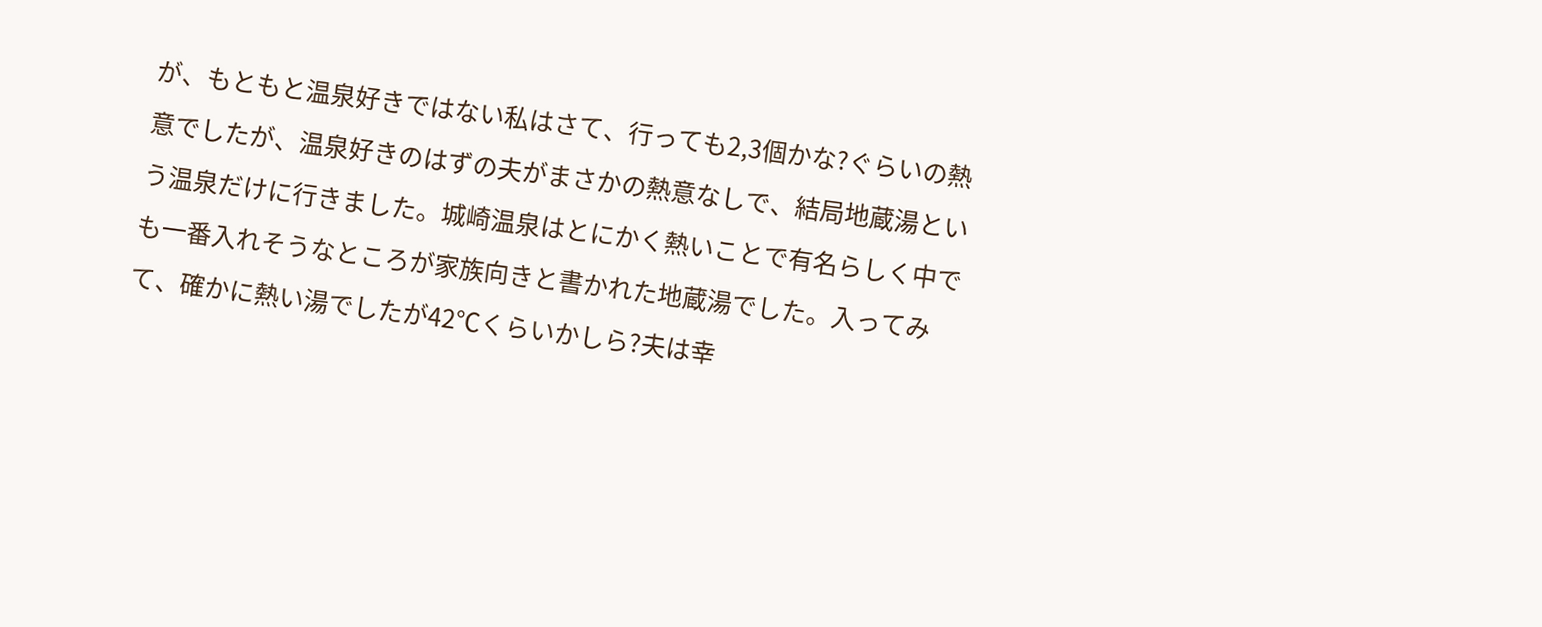が、もともと温泉好きではない私はさて、行っても2,3個かな?ぐらいの熱意でしたが、温泉好きのはずの夫がまさかの熱意なしで、結局地蔵湯という温泉だけに行きました。城崎温泉はとにかく熱いことで有名らしく中でも一番入れそうなところが家族向きと書かれた地蔵湯でした。入ってみて、確かに熱い湯でしたが42℃くらいかしら?夫は幸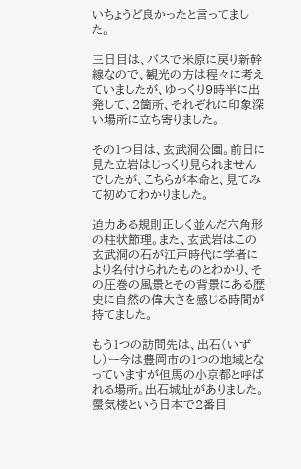いちょうど良かったと言ってました。

三日目は、バスで米原に戻り新幹線なので、観光の方は程々に考えていましたが、ゆっくり9時半に出発して、2箇所、それぞれに印象深い場所に立ち寄りました。

その1つ目は、玄武洞公園。前日に見た立岩はじっくり見られませんでしたが、こちらが本命と、見てみて初めてわかりました。

迫力ある規則正しく並んだ六角形の柱状節理。また、玄武岩はこの玄武洞の石が江戸時代に学者により名付けられたものとわかり、その圧巻の風景とその背景にある歴史に自然の偉大さを感じる時間が持てました。

もう1つの訪問先は、出石(いずし)ー今は豊岡市の1つの地域となっていますが但馬の小京都と呼ばれる場所。出石城址がありました。蜃気楼という日本で2番目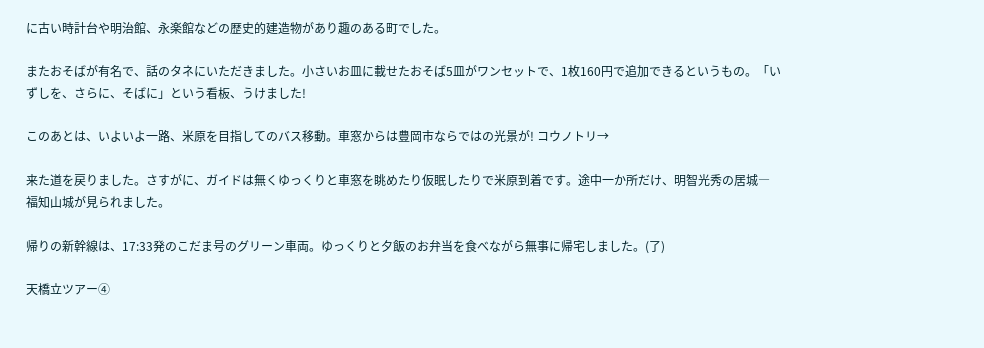に古い時計台や明治館、永楽館などの歴史的建造物があり趣のある町でした。

またおそばが有名で、話のタネにいただきました。小さいお皿に載せたおそば5皿がワンセットで、1枚160円で追加できるというもの。「いずしを、さらに、そばに」という看板、うけました!

このあとは、いよいよ一路、米原を目指してのバス移動。車窓からは豊岡市ならではの光景が! コウノトリ→

来た道を戻りました。さすがに、ガイドは無くゆっくりと車窓を眺めたり仮眠したりで米原到着です。途中一か所だけ、明智光秀の居城―福知山城が見られました。

帰りの新幹線は、17:33発のこだま号のグリーン車両。ゆっくりと夕飯のお弁当を食べながら無事に帰宅しました。(了)

天橋立ツアー④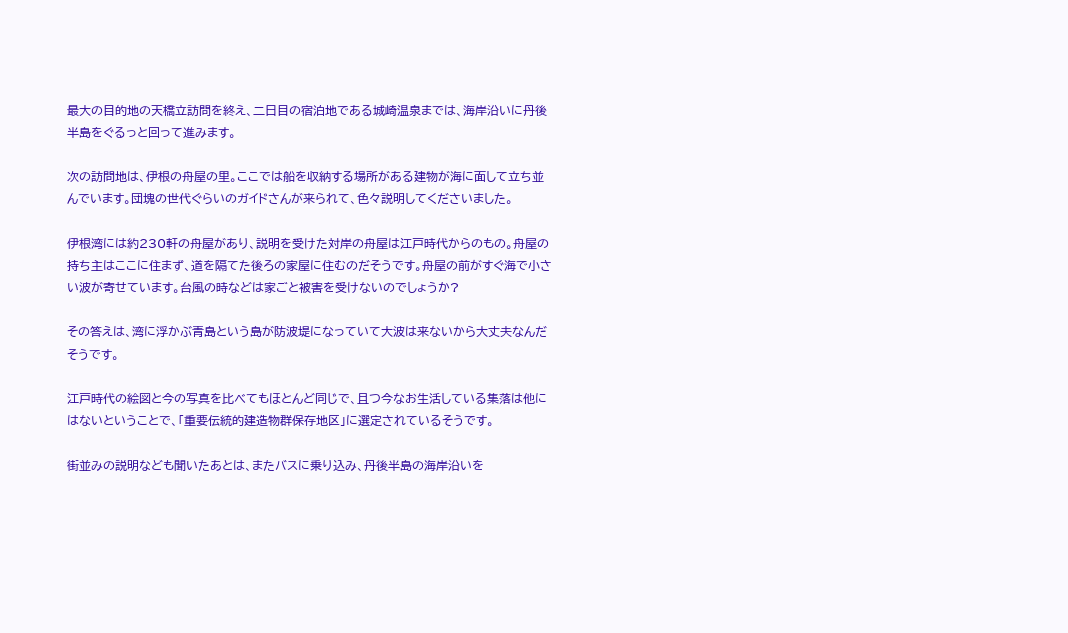最大の目的地の天橋立訪問を終え、二日目の宿泊地である城崎温泉までは、海岸沿いに丹後半島をぐるっと回って進みます。

次の訪問地は、伊根の舟屋の里。ここでは船を収納する場所がある建物が海に面して立ち並んでいます。団塊の世代ぐらいのガイドさんが来られて、色々説明してくださいました。

伊根湾には約230軒の舟屋があり、説明を受けた対岸の舟屋は江戸時代からのもの。舟屋の持ち主はここに住まず、道を隔てた後ろの家屋に住むのだそうです。舟屋の前がすぐ海で小さい波が寄せています。台風の時などは家ごと被害を受けないのでしょうか?

その答えは、湾に浮かぶ青島という島が防波堤になっていて大波は来ないから大丈夫なんだそうです。

江戸時代の絵図と今の写真を比べてもほとんど同じで、且つ今なお生活している集落は他にはないということで、「重要伝統的建造物群保存地区」に選定されているそうです。

街並みの説明なども聞いたあとは、またバスに乗り込み、丹後半島の海岸沿いを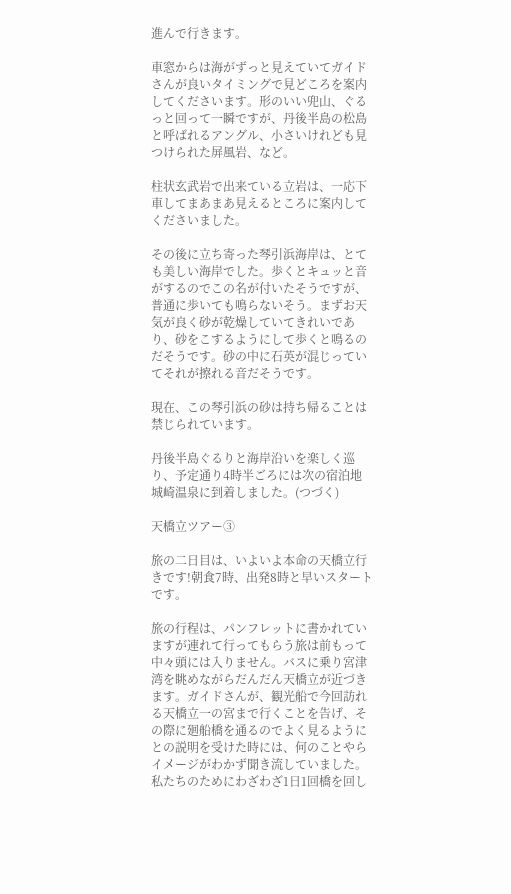進んで行きます。

車窓からは海がずっと見えていてガイドさんが良いタイミングで見どころを案内してくださいます。形のいい兜山、ぐるっと回って一瞬ですが、丹後半島の松島と呼ばれるアングル、小さいけれども見つけられた屏風岩、など。

柱状玄武岩で出来ている立岩は、一応下車してまあまあ見えるところに案内してくださいました。

その後に立ち寄った琴引浜海岸は、とても美しい海岸でした。歩くとキュッと音がするのでこの名が付いたそうですが、普通に歩いても鳴らないそう。まずお天気が良く砂が乾燥していてきれいであり、砂をこするようにして歩くと鳴るのだそうです。砂の中に石英が混じっていてそれが擦れる音だそうです。

現在、この琴引浜の砂は持ち帰ることは禁じられています。

丹後半島ぐるりと海岸沿いを楽しく巡り、予定通り4時半ごろには次の宿泊地城崎温泉に到着しました。(つづく)

天橋立ツアー③

旅の二日目は、いよいよ本命の天橋立行きです!朝食7時、出発8時と早いスタートです。

旅の行程は、パンフレットに書かれていますが連れて行ってもらう旅は前もって中々頭には入りません。バスに乗り宮津湾を眺めながらだんだん天橋立が近づきます。ガイドさんが、観光船で今回訪れる天橋立一の宮まで行くことを告げ、その際に廻船橋を通るのでよく見るようにとの説明を受けた時には、何のことやらイメージがわかず聞き流していました。私たちのためにわざわざ1日1回橋を回し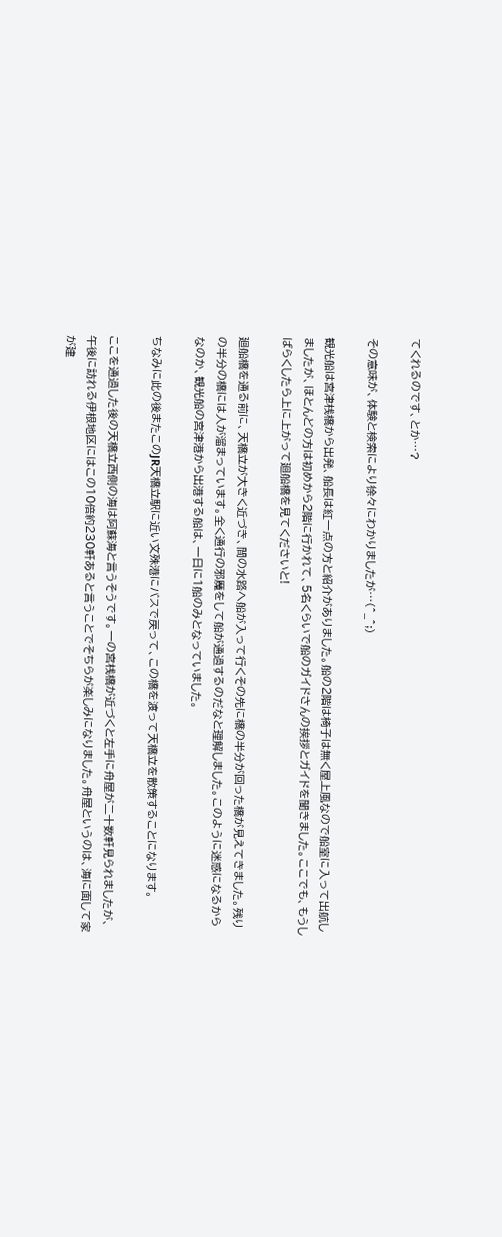てくれるのです、とか…?

その意味が、体験と検索により徐々にわかりましたが…(^_^;)

観光船は宮津桟橋から出発、船長は紅一点の方と紹介がありました。船の2階は椅子は無く屋上風なので船室に入って出航しましたが、ほとんどの方は初めから2階に行かれて、5名くらいで船のガイドさんの挨拶とガイドを聞きました。ここでも、もうしばらくしたら上に上がって廻船橋を見てくださいと!

廻船橋を通る前に、天橋立が大きく近づき、間の水路へ船が入って行くその先に橋の半分が回った橋が見えてきました。残りの半分の橋には人が溜まっています。全く通行の邪魔をして船が通過するのだなと理解しました。このように迷惑になるからなのか、観光船の宮津港から出港する船は、一日に1船のみとなっていました。

ちなみに此の後またこのJR天橋立駅に近い文殊港にバスで戻って、この橋を渡って天橋立を散策することになります。

ここを通過した後の天橋立西側の海は阿蘇海と言うそうです。一の宮桟橋が近づくと左手に舟屋が二十数軒見られましたが、午後に訪れる伊根地区にはこの10倍約230軒あると言うことでそちらが楽しみになりました。舟屋というのは、海に面して家が建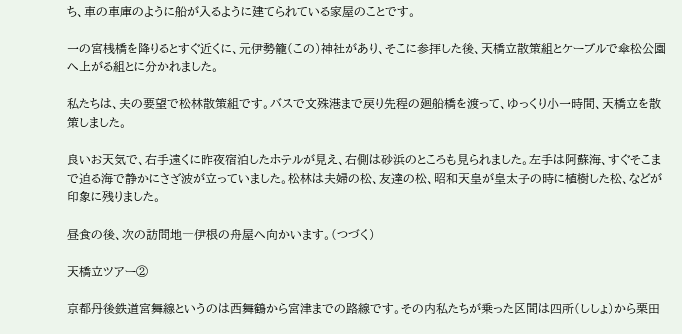ち、車の車庫のように船が入るように建てられている家屋のことです。

一の宮桟橋を降りるとすぐ近くに、元伊勢籠(この)神社があり、そこに参拝した後、天橋立散策組とケーブルで傘松公園へ上がる組とに分かれました。

私たちは、夫の要望で松林散策組です。バスで文殊港まで戻り先程の廻船橋を渡って、ゆっくり小一時間、天橋立を散策しました。

良いお天気で、右手遠くに昨夜宿泊したホテルが見え、右側は砂浜のところも見られました。左手は阿蘇海、すぐそこまで迫る海で静かにさざ波が立っていました。松林は夫婦の松、友達の松、昭和天皇が皇太子の時に植樹した松、などが印象に残りました。

昼食の後、次の訪問地―伊根の舟屋へ向かいます。(つづく)

天橋立ツアー②

京都丹後鉄道宮舞線というのは西舞鶴から宮津までの路線です。その内私たちが乗った区間は四所(ししょ)から栗田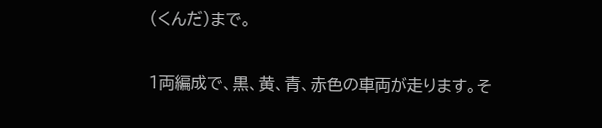(くんだ)まで。

1両編成で、黒、黄、青、赤色の車両が走ります。そ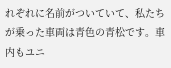れぞれに名前がついていて、私たちが乗った車両は青色の青松です。車内もユニ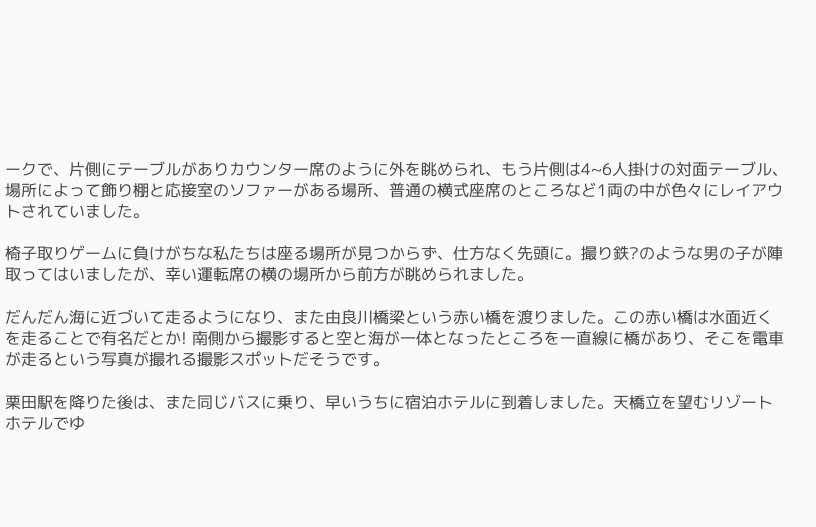ークで、片側にテーブルがありカウンター席のように外を眺められ、もう片側は4~6人掛けの対面テーブル、場所によって飾り棚と応接室のソファーがある場所、普通の横式座席のところなど1両の中が色々にレイアウトされていました。

椅子取りゲームに負けがちな私たちは座る場所が見つからず、仕方なく先頭に。撮り鉄?のような男の子が陣取ってはいましたが、幸い運転席の横の場所から前方が眺められました。

だんだん海に近づいて走るようになり、また由良川橋梁という赤い橋を渡りました。この赤い橋は水面近くを走ることで有名だとか! 南側から撮影すると空と海が一体となったところを一直線に橋があり、そこを電車が走るという写真が撮れる撮影スポットだそうです。

栗田駅を降りた後は、また同じバスに乗り、早いうちに宿泊ホテルに到着しました。天橋立を望むリゾートホテルでゆ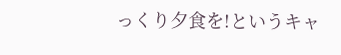っくり夕食を!というキャ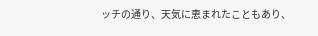ッチの通り、天気に恵まれたこともあり、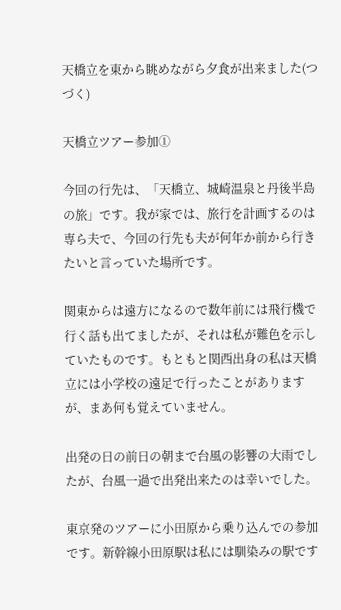天橋立を東から眺めながら夕食が出来ました(つづく)

天橋立ツアー参加①

今回の行先は、「天橋立、城崎温泉と丹後半島の旅」です。我が家では、旅行を計画するのは専ら夫で、今回の行先も夫が何年か前から行きたいと言っていた場所です。

関東からは遠方になるので数年前には飛行機で行く話も出てましたが、それは私が難色を示していたものです。もともと関西出身の私は天橋立には小学校の遠足で行ったことがありますが、まあ何も覚えていません。

出発の日の前日の朝まで台風の影響の大雨でしたが、台風一過で出発出来たのは幸いでした。

東京発のツアーに小田原から乗り込んでの参加です。新幹線小田原駅は私には馴染みの駅です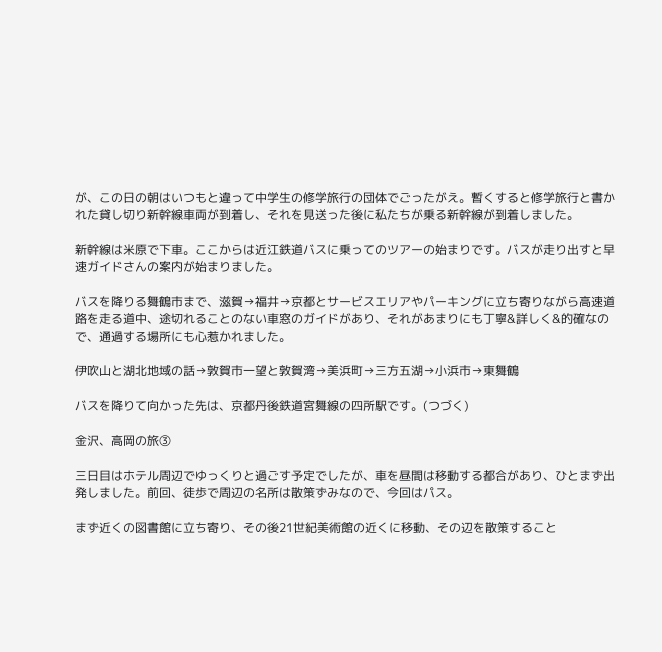が、この日の朝はいつもと違って中学生の修学旅行の団体でごったがえ。暫くすると修学旅行と書かれた貸し切り新幹線車両が到着し、それを見送った後に私たちが乗る新幹線が到着しました。

新幹線は米原で下車。ここからは近江鉄道バスに乗ってのツアーの始まりです。バスが走り出すと早速ガイドさんの案内が始まりました。

バスを降りる舞鶴市まで、滋賀→福井→京都とサービスエリアやパーキングに立ち寄りながら高速道路を走る道中、途切れることのない車窓のガイドがあり、それがあまりにも丁寧&詳しく&的確なので、通過する場所にも心惹かれました。

伊吹山と湖北地域の話→敦賀市一望と敦賀湾→美浜町→三方五湖→小浜市→東舞鶴

バスを降りて向かった先は、京都丹後鉄道宮舞線の四所駅です。(つづく)

金沢、高岡の旅③

三日目はホテル周辺でゆっくりと過ごす予定でしたが、車を昼間は移動する都合があり、ひとまず出発しました。前回、徒歩で周辺の名所は散策ずみなので、今回はパス。

まず近くの図書館に立ち寄り、その後21世紀美術館の近くに移動、その辺を散策すること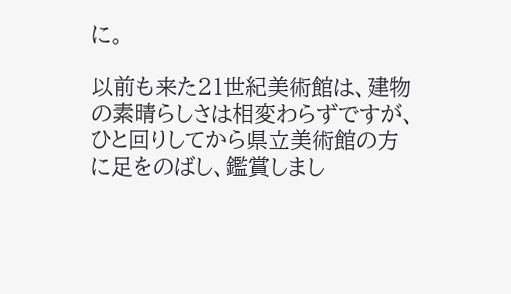に。

以前も来た21世紀美術館は、建物の素晴らしさは相変わらずですが、ひと回りしてから県立美術館の方に足をのばし、鑑賞しまし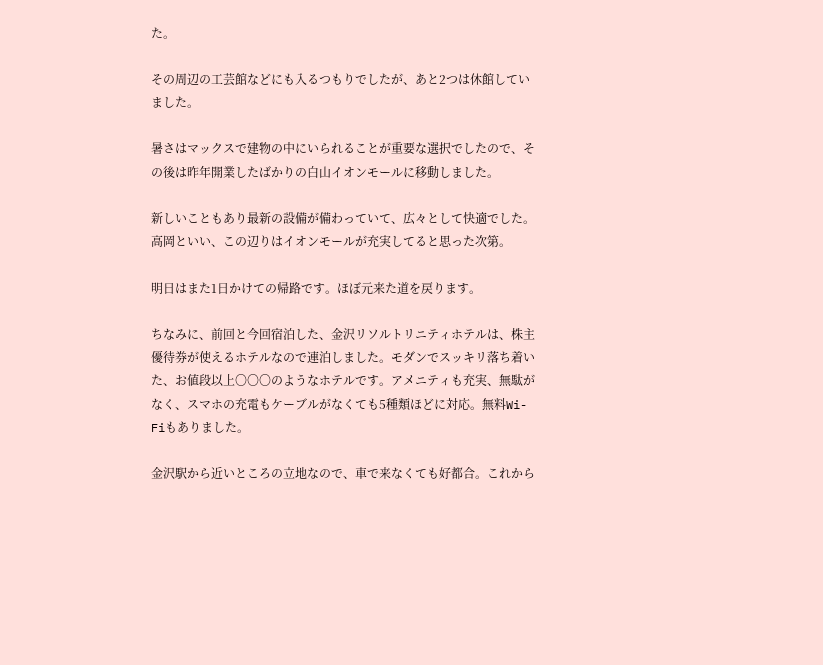た。

その周辺の工芸館などにも入るつもりでしたが、あと2つは休館していました。

暑さはマックスで建物の中にいられることが重要な選択でしたので、その後は昨年開業したばかりの白山イオンモールに移動しました。

新しいこともあり最新の設備が備わっていて、広々として快適でした。高岡といい、この辺りはイオンモールが充実してると思った次第。

明日はまた1日かけての帰路です。ほぼ元来た道を戻ります。

ちなみに、前回と今回宿泊した、金沢リソルトリニティホテルは、株主優待券が使えるホテルなので連泊しました。モダンでスッキリ落ち着いた、お値段以上〇〇〇のようなホテルです。アメニティも充実、無駄がなく、スマホの充電もケーブルがなくても5種類ほどに対応。無料Wi-Fiもありました。

金沢駅から近いところの立地なので、車で来なくても好都合。これから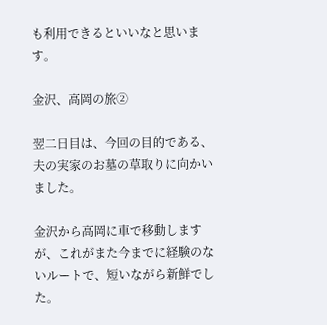も利用できるといいなと思います。

金沢、高岡の旅②

翌二日目は、今回の目的である、夫の実家のお墓の草取りに向かいました。

金沢から高岡に車で移動しますが、これがまた今までに経験のないルートで、短いながら新鮮でした。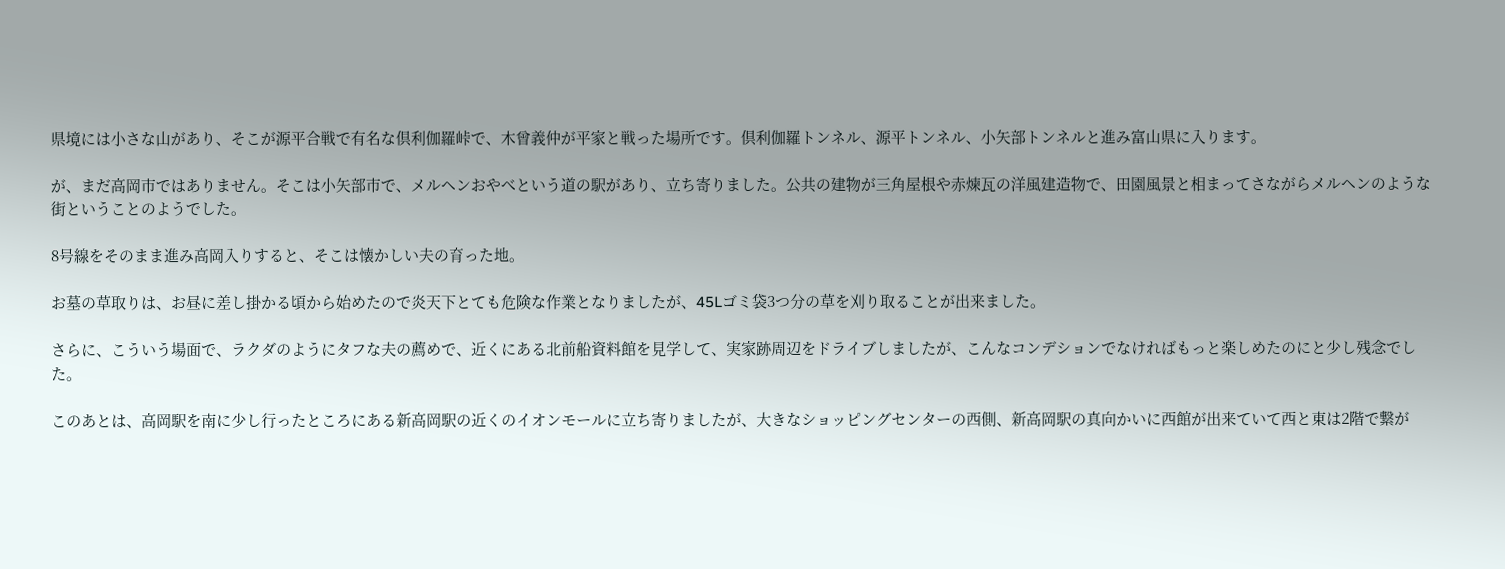県境には小さな山があり、そこが源平合戦で有名な倶利伽羅峠で、木曾義仲が平家と戦った場所です。倶利伽羅トンネル、源平トンネル、小矢部トンネルと進み富山県に入ります。

が、まだ高岡市ではありません。そこは小矢部市で、メルヘンおやべという道の駅があり、立ち寄りました。公共の建物が三角屋根や赤煉瓦の洋風建造物で、田園風景と相まってさながらメルヘンのような街ということのようでした。

8号線をそのまま進み高岡入りすると、そこは懐かしい夫の育った地。

お墓の草取りは、お昼に差し掛かる頃から始めたので炎天下とても危険な作業となりましたが、45Lゴミ袋3つ分の草を刈り取ることが出来ました。

さらに、こういう場面で、ラクダのようにタフな夫の薦めで、近くにある北前船資料館を見学して、実家跡周辺をドライブしましたが、こんなコンデションでなければもっと楽しめたのにと少し残念でした。

このあとは、高岡駅を南に少し行ったところにある新高岡駅の近くのイオンモールに立ち寄りましたが、大きなショッピングセンターの西側、新高岡駅の真向かいに西館が出来ていて西と東は2階で繋が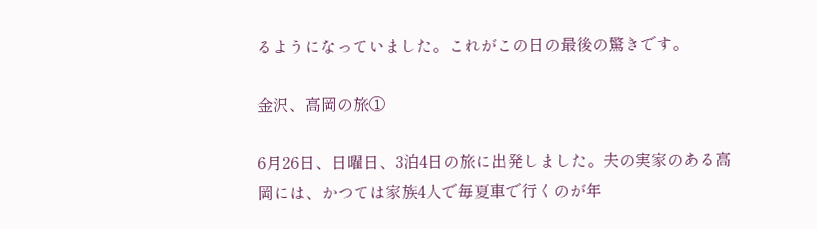るようになっていました。これがこの日の最後の驚きです。

金沢、高岡の旅①

6月26日、日曜日、3泊4日の旅に出発しました。夫の実家のある高岡には、かつては家族4人で毎夏車で行くのが年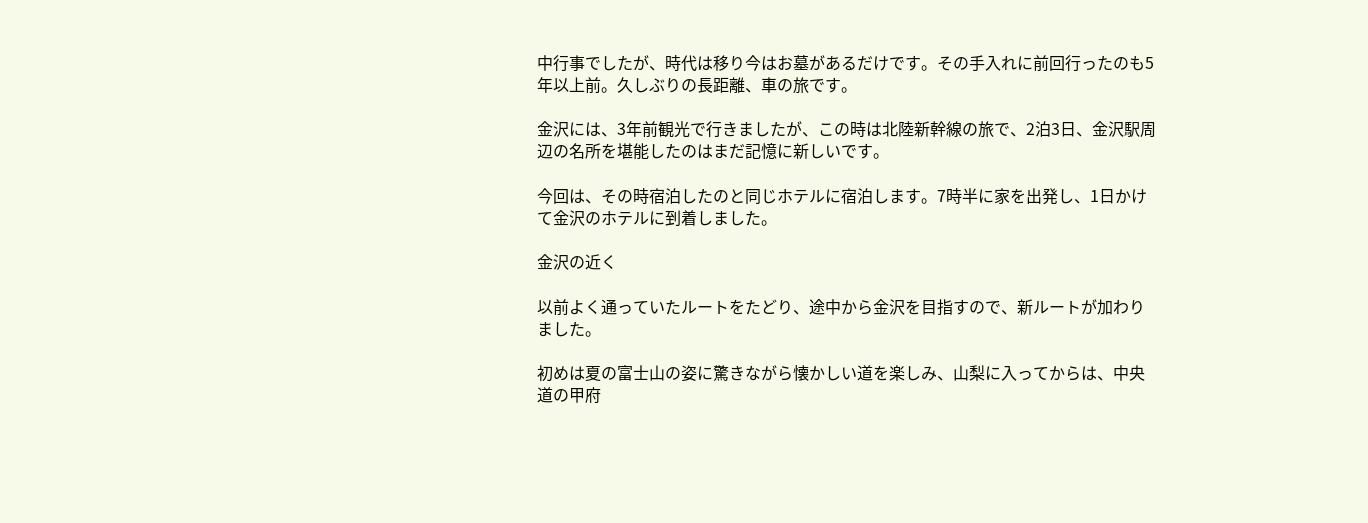中行事でしたが、時代は移り今はお墓があるだけです。その手入れに前回行ったのも5年以上前。久しぶりの長距離、車の旅です。

金沢には、3年前観光で行きましたが、この時は北陸新幹線の旅で、2泊3日、金沢駅周辺の名所を堪能したのはまだ記憶に新しいです。

今回は、その時宿泊したのと同じホテルに宿泊します。7時半に家を出発し、1日かけて金沢のホテルに到着しました。

金沢の近く

以前よく通っていたルートをたどり、途中から金沢を目指すので、新ルートが加わりました。

初めは夏の富士山の姿に驚きながら懐かしい道を楽しみ、山梨に入ってからは、中央道の甲府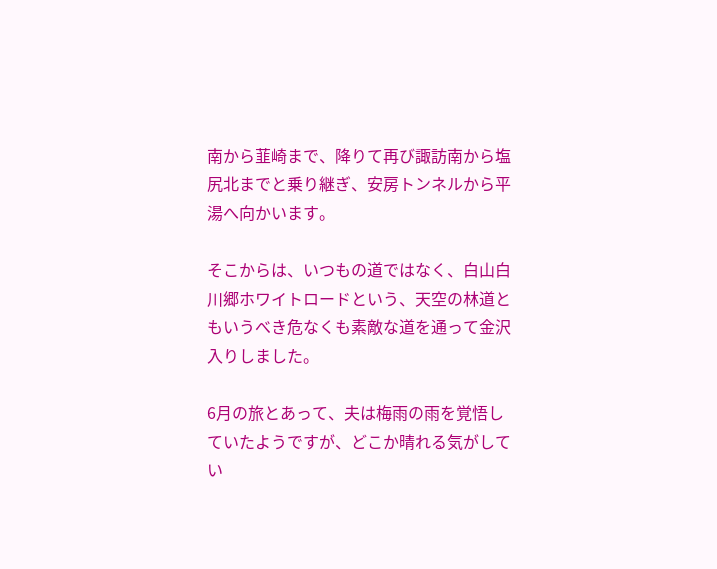南から韮崎まで、降りて再び諏訪南から塩尻北までと乗り継ぎ、安房トンネルから平湯へ向かいます。

そこからは、いつもの道ではなく、白山白川郷ホワイトロードという、天空の林道ともいうべき危なくも素敵な道を通って金沢入りしました。

6月の旅とあって、夫は梅雨の雨を覚悟していたようですが、どこか晴れる気がしてい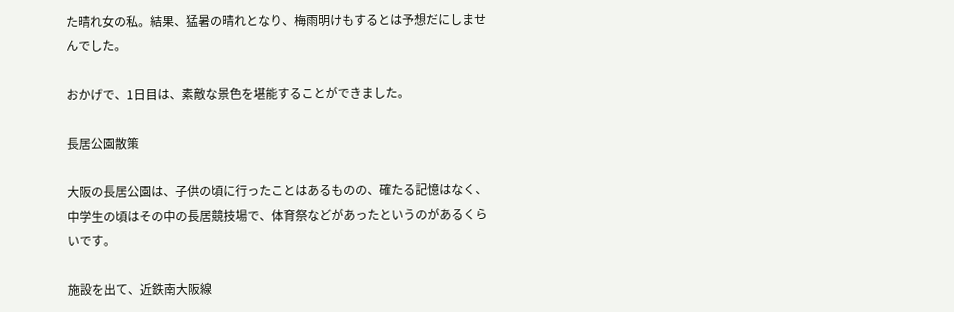た晴れ女の私。結果、猛暑の晴れとなり、梅雨明けもするとは予想だにしませんでした。

おかげで、1日目は、素敵な景色を堪能することができました。

長居公園散策

大阪の長居公園は、子供の頃に行ったことはあるものの、確たる記憶はなく、中学生の頃はその中の長居競技場で、体育祭などがあったというのがあるくらいです。

施設を出て、近鉄南大阪線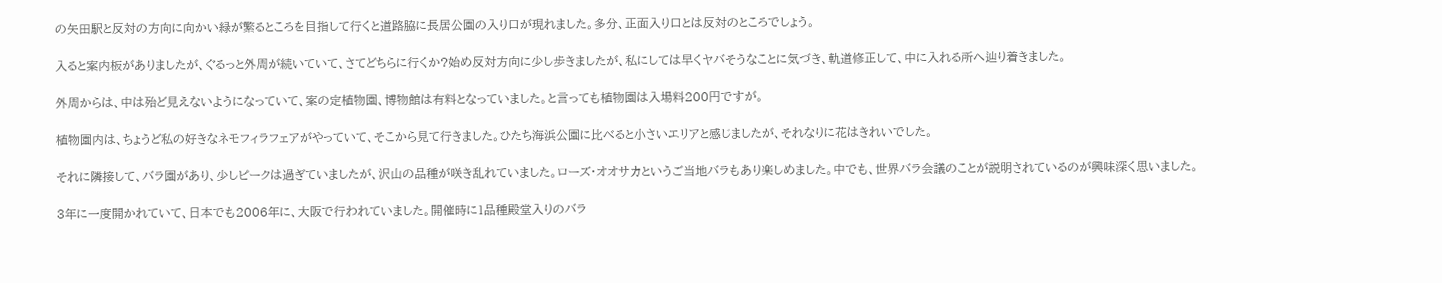の矢田駅と反対の方向に向かい緑が繁るところを目指して行くと道路脇に長居公園の入り口が現れました。多分、正面入り口とは反対のところでしょう。

入ると案内板がありましたが、ぐるっと外周が続いていて、さてどちらに行くか?始め反対方向に少し歩きましたが、私にしては早くヤバそうなことに気づき、軌道修正して、中に入れる所へ辿り着きました。

外周からは、中は殆ど見えないようになっていて、案の定植物園、博物館は有料となっていました。と言っても植物園は入場料200円ですが。

植物園内は、ちょうど私の好きなネモフィラフェアがやっていて、そこから見て行きました。ひたち海浜公園に比べると小さいエリアと感じましたが、それなりに花はきれいでした。

それに隣接して、バラ園があり、少しピークは過ぎていましたが、沢山の品種が咲き乱れていました。ローズ・オオサカというご当地バラもあり楽しめました。中でも、世界バラ会議のことが説明されているのが興味深く思いました。

3年に一度開かれていて、日本でも2006年に、大阪で行われていました。開催時に1品種殿堂入りのバラ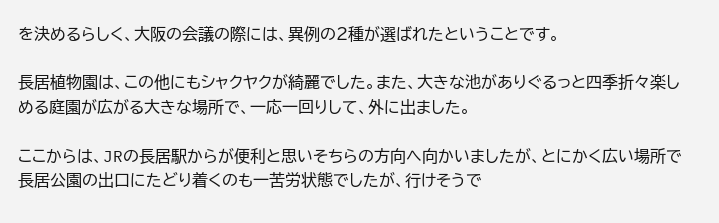を決めるらしく、大阪の会議の際には、異例の2種が選ばれたということです。

長居植物園は、この他にもシャクヤクが綺麗でした。また、大きな池がありぐるっと四季折々楽しめる庭園が広がる大きな場所で、一応一回りして、外に出ました。

ここからは、JRの長居駅からが便利と思いそちらの方向へ向かいましたが、とにかく広い場所で長居公園の出口にたどり着くのも一苦労状態でしたが、行けそうで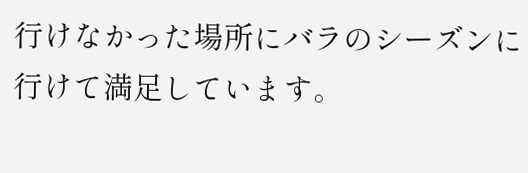行けなかった場所にバラのシーズンに行けて満足しています。